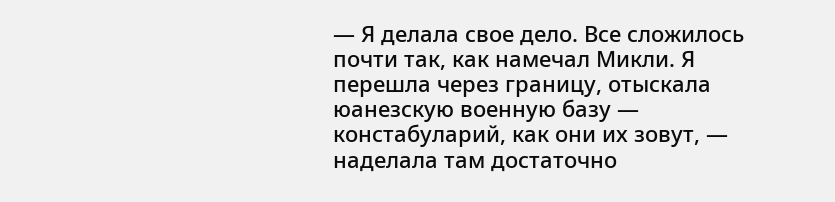— Я делала свое дело. Все сложилось почти так, как намечал Микли. Я перешла через границу, отыскала юанезскую военную базу — констабуларий, как они их зовут, — наделала там достаточно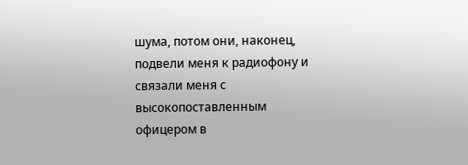шума, потом они, наконец, подвели меня к радиофону и связали меня с высокопоставленным офицером в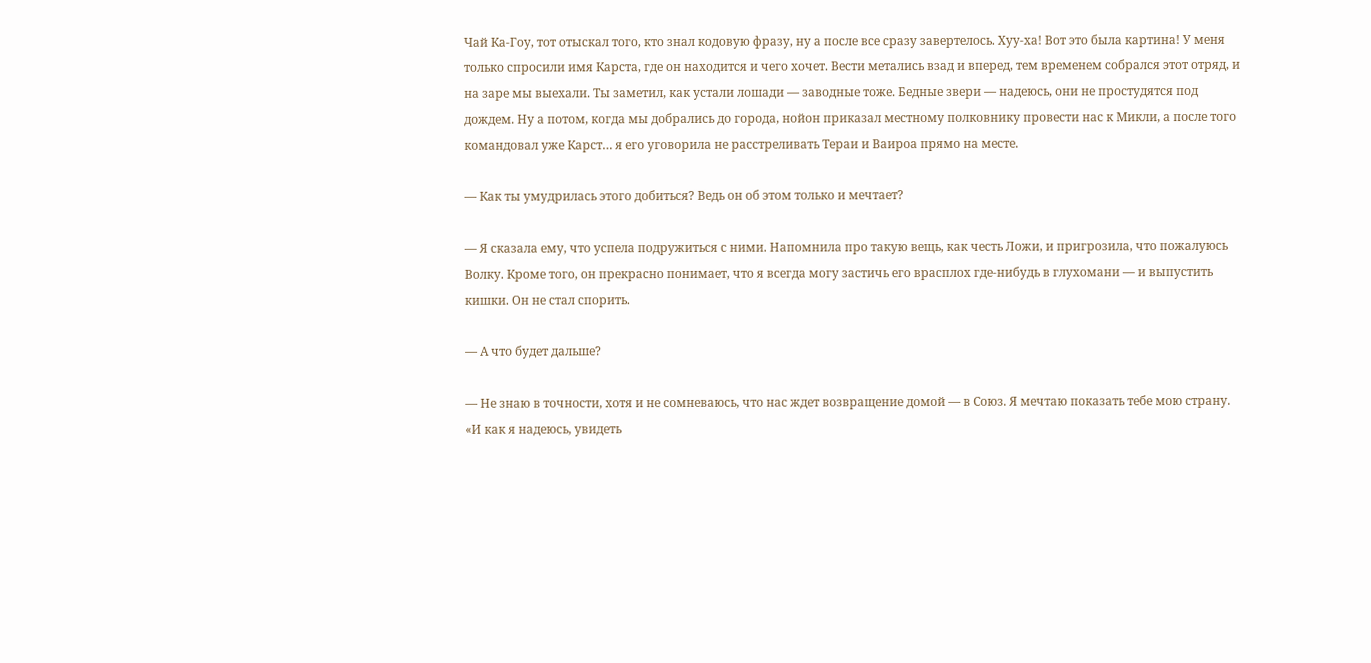Чай Ка-Гоу, тот отыскал того, кто знал кодовую фразу, ну а после все сразу завертелось. Хуу-ха! Вот это была картина! У меня только спросили имя Карста, где он находится и чего хочет. Вести метались взад и вперед, тем временем собрался этот отряд, и на заре мы выехали. Ты заметил, как устали лошади — заводные тоже. Бедные звери — надеюсь, они не простудятся под дождем. Ну а потом, когда мы добрались до города, нойон приказал местному полковнику провести нас к Микли, а после того командовал уже Карст… я его уговорила не расстреливать Тераи и Ваироа прямо на месте.

— Как ты умудрилась этого добиться? Ведь он об этом только и мечтает?

— Я сказала ему, что успела подружиться с ними. Напомнила про такую вещь, как честь Ложи, и пригрозила, что пожалуюсь Волку. Кроме того, он прекрасно понимает, что я всегда могу застичь его врасплох где-нибудь в глухомани — и выпустить кишки. Он не стал спорить.

— А что будет дальше?

— Не знаю в точности, хотя и не сомневаюсь, что нас ждет возвращение домой — в Союз. Я мечтаю показать тебе мою страну. «И как я надеюсь, увидеть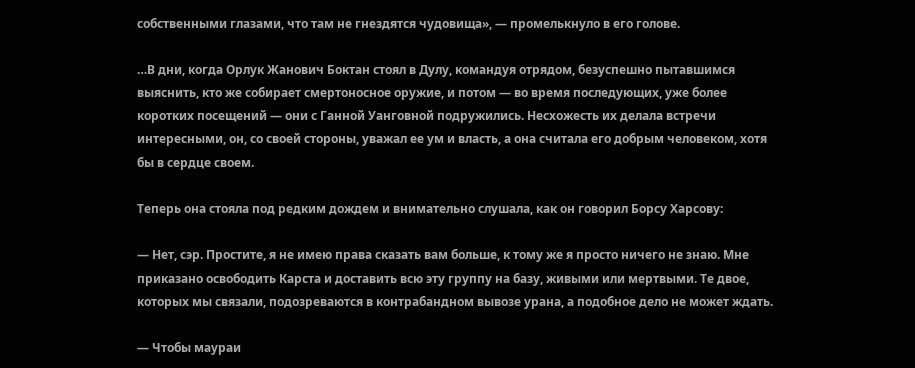собственными глазами, что там не гнездятся чудовища», — промелькнуло в его голове.

…В дни, когда Орлук Жанович Боктан стоял в Дулу, командуя отрядом, безуспешно пытавшимся выяснить, кто же собирает смертоносное оружие, и потом — во время последующих, уже более коротких посещений — они с Ганной Уанговной подружились. Несхожесть их делала встречи интересными, он, со своей стороны, уважал ее ум и власть, а она считала его добрым человеком, хотя бы в сердце своем.

Теперь она стояла под редким дождем и внимательно слушала, как он говорил Борсу Харсову:

— Нет, сэр. Простите, я не имею права сказать вам больше, к тому же я просто ничего не знаю. Мне приказано освободить Карста и доставить всю эту группу на базу, живыми или мертвыми. Те двое, которых мы связали, подозреваются в контрабандном вывозе урана, а подобное дело не может ждать.

— Чтобы маураи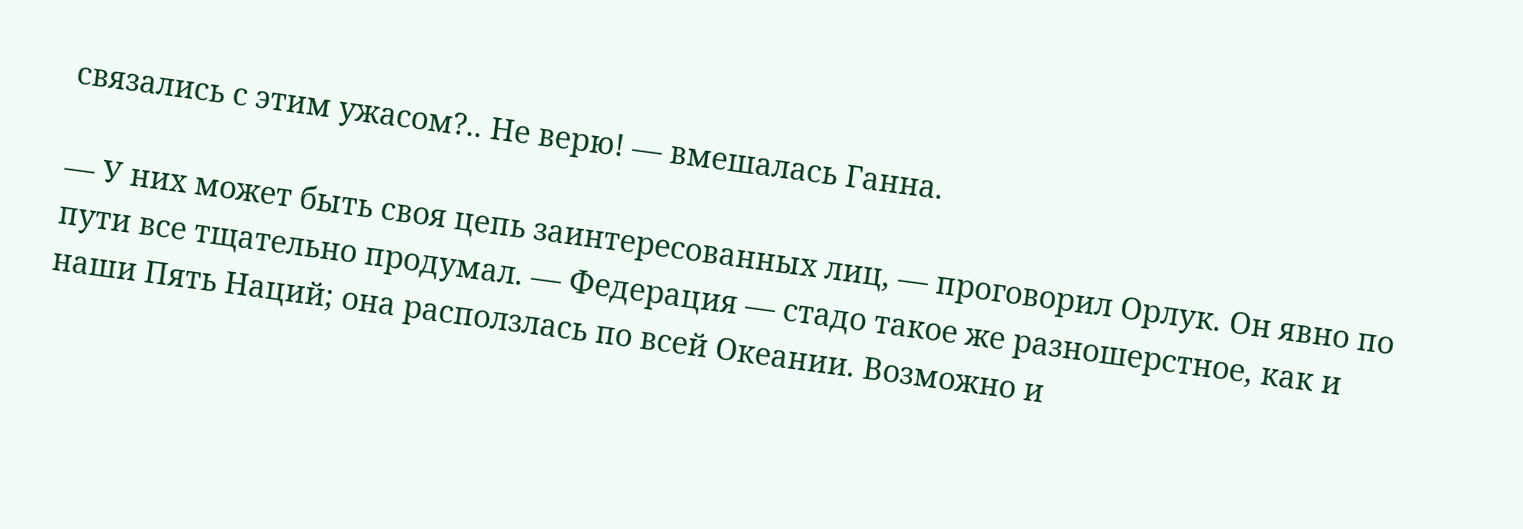связались с этим ужасом?.. Не верю! — вмешалась Ганна.

— У них может быть своя цепь заинтересованных лиц, — проговорил Орлук. Он явно по пути все тщательно продумал. — Федерация — стадо такое же разношерстное, как и наши Пять Наций; она расползлась по всей Океании. Возможно и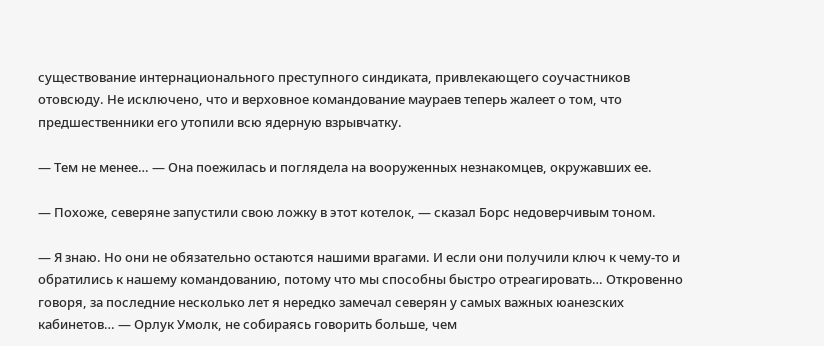существование интернационального преступного синдиката, привлекающего соучастников отовсюду. Не исключено, что и верховное командование маураев теперь жалеет о том, что предшественники его утопили всю ядерную взрывчатку.

— Тем не менее… — Она поежилась и поглядела на вооруженных незнакомцев, окружавших ее.

— Похоже, северяне запустили свою ложку в этот котелок, — сказал Борс недоверчивым тоном.

— Я знаю. Но они не обязательно остаются нашими врагами. И если они получили ключ к чему-то и обратились к нашему командованию, потому что мы способны быстро отреагировать… Откровенно говоря, за последние несколько лет я нередко замечал северян у самых важных юанезских кабинетов… — Орлук Умолк, не собираясь говорить больше, чем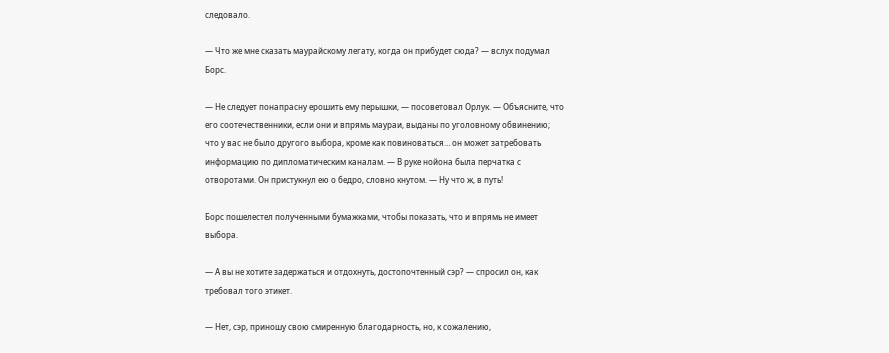следовало.

— Что же мне сказать маурайскому легату, когда он прибудет сюда? — вслух подумал Борс.

— Не следует понапрасну ерошить ему перышки, — посоветовал Орлук. — Объясните, что его соотечественники, если они и впрямь маураи, выданы по уголовному обвинению; что у вас не было другого выбора, кроме как повиноваться… он может затребовать информацию по дипломатическим каналам. — В руке нойона была перчатка с отворотами. Он пристукнул ею о бедро, словно кнутом. — Ну что ж, в путь!

Борс пошелестел полученными бумажками, чтобы показать, что и впрямь не имеет выбора.

— А вы не хотите задержаться и отдохнуть, достопочтенный сэр? — спросил он, как требовал того этикет.

— Нет, сэр, приношу свою смиренную благодарность, но, к сожалению,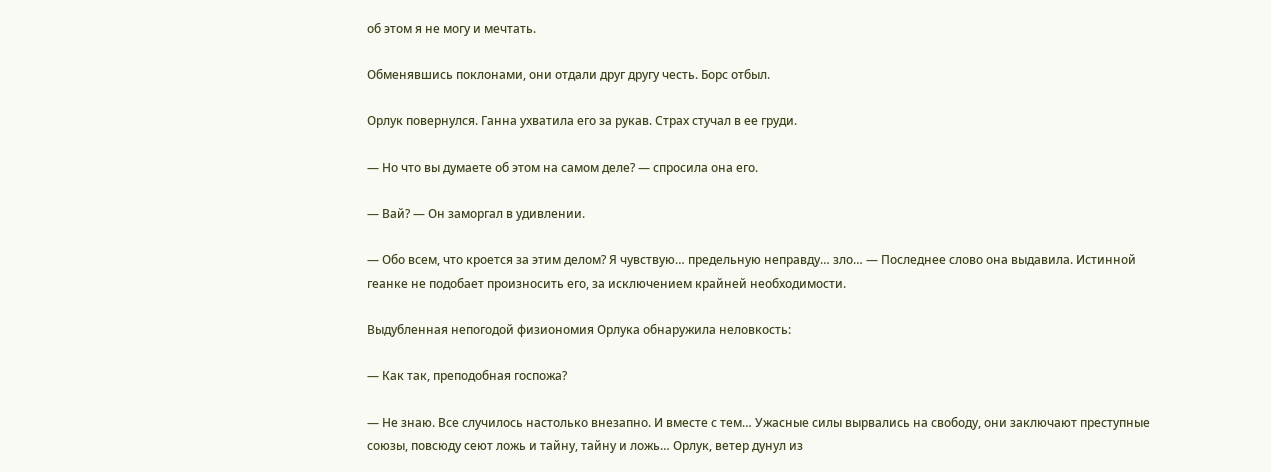об этом я не могу и мечтать.

Обменявшись поклонами, они отдали друг другу честь. Борс отбыл.

Орлук повернулся. Ганна ухватила его за рукав. Страх стучал в ее груди.

— Но что вы думаете об этом на самом деле? — спросила она его.

— Вай? — Он заморгал в удивлении.

— Обо всем, что кроется за этим делом? Я чувствую… предельную неправду… зло… — Последнее слово она выдавила. Истинной геанке не подобает произносить его, за исключением крайней необходимости.

Выдубленная непогодой физиономия Орлука обнаружила неловкость:

— Как так, преподобная госпожа?

— Не знаю. Все случилось настолько внезапно. И вместе с тем… Ужасные силы вырвались на свободу, они заключают преступные союзы, повсюду сеют ложь и тайну, тайну и ложь… Орлук, ветер дунул из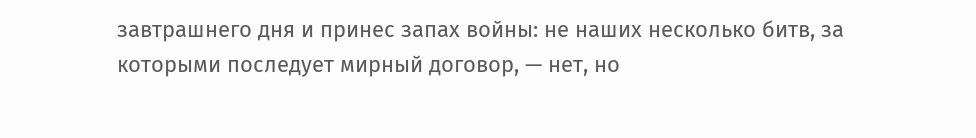завтрашнего дня и принес запах войны: не наших несколько битв, за которыми последует мирный договор, — нет, но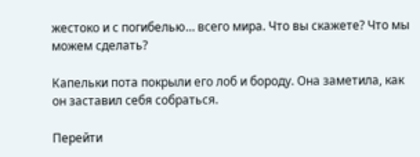жестоко и с погибелью… всего мира. Что вы скажете? Что мы можем сделать?

Капельки пота покрыли его лоб и бороду. Она заметила, как он заставил себя собраться.

Перейти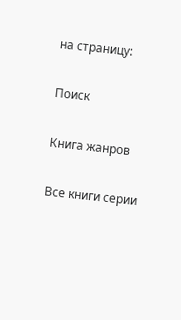на страницу:

Поиск

Книга жанров

Все книги серии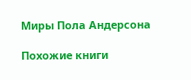Миры Пола Андерсона

Похожие книги